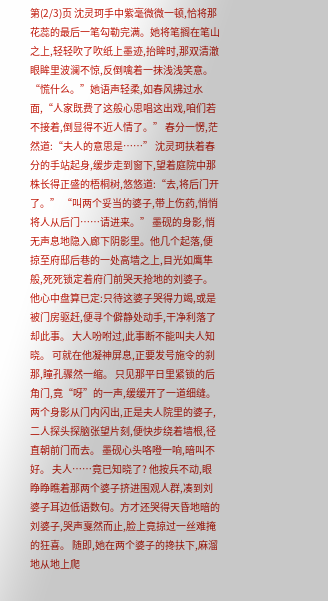第(2/3)页 沈灵珂手中紫毫微微一顿,恰将那花蕊的最后一笔勾勒完满。她将笔搁在笔山之上,轻轻吹了吹纸上墨迹,抬眸时,那双清澈眼眸里波澜不惊,反倒噙着一抹浅浅笑意。 “慌什么。”她语声轻柔,如春风拂过水面,“人家既费了这般心思唱这出戏,咱们若不接着,倒显得不近人情了。” 春分一愣,茫然道:“夫人的意思是……” 沈灵珂扶着春分的手站起身,缓步走到窗下,望着庭院中那株长得正盛的梧桐树,悠悠道:“去,将后门开了。” “叫两个妥当的婆子,带上伤药,悄悄将人从后门……请进来。” 墨砚的身影,悄无声息地隐入廊下阴影里。他几个起落,便掠至府邸后巷的一处高墙之上,目光如鹰隼般,死死锁定着府门前哭天抢地的刘婆子。 他心中盘算已定:只待这婆子哭得力竭,或是被门房驱赶,便寻个僻静处动手,干净利落了却此事。 大人吩咐过,此事断不能叫夫人知晓。 可就在他凝神屏息,正要发号施令的刹那,瞳孔骤然一缩。 只见那平日里紧锁的后角门,竟“呀”的一声,缓缓开了一道细缝。 两个身影从门内闪出,正是夫人院里的婆子,二人探头探脑张望片刻,便快步绕着墙根,径直朝前门而去。 墨砚心头咯噔一响,暗叫不好。 夫人……竟已知晓了? 他按兵不动,眼睁睁瞧着那两个婆子挤进围观人群,凑到刘婆子耳边低语数句。方才还哭得天昏地暗的刘婆子,哭声戛然而止,脸上竟掠过一丝难掩的狂喜。 随即,她在两个婆子的搀扶下,麻溜地从地上爬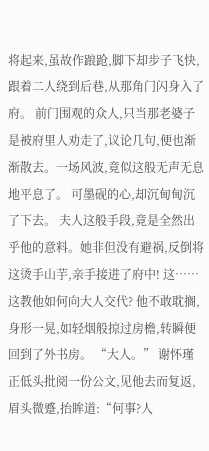将起来,虽故作踉跄,脚下却步子飞快,跟着二人绕到后巷,从那角门闪身入了府。 前门围观的众人,只当那老婆子是被府里人劝走了,议论几句,便也渐渐散去。一场风波,竟似这般无声无息地平息了。 可墨砚的心,却沉甸甸沉了下去。 夫人这般手段,竟是全然出乎他的意料。她非但没有避祸,反倒将这烫手山芋,亲手接进了府中! 这……这教他如何向大人交代? 他不敢耽搁,身形一晃,如轻烟般掠过房檐,转瞬便回到了外书房。 “大人。” 谢怀瑾正低头批阅一份公文,见他去而复返,眉头微蹙,抬眸道:“何事?人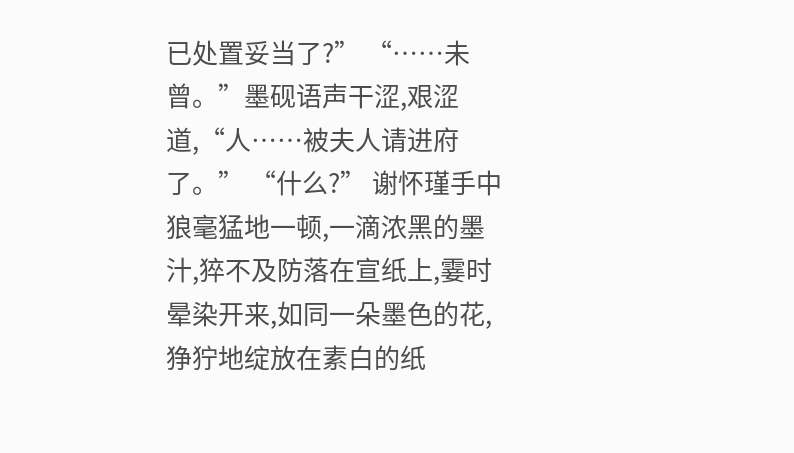已处置妥当了?” “……未曾。”墨砚语声干涩,艰涩道,“人……被夫人请进府了。” “什么?” 谢怀瑾手中狼毫猛地一顿,一滴浓黑的墨汁,猝不及防落在宣纸上,霎时晕染开来,如同一朵墨色的花,狰狞地绽放在素白的纸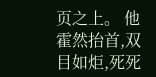页之上。 他霍然抬首,双目如炬,死死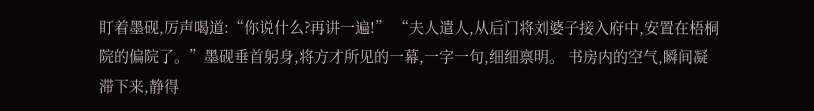盯着墨砚,厉声喝道:“你说什么?再讲一遍!” “夫人遣人,从后门将刘婆子接入府中,安置在梧桐院的偏院了。”墨砚垂首躬身,将方才所见的一幕,一字一句,细细禀明。 书房内的空气,瞬间凝滞下来,静得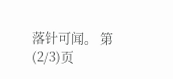落针可闻。 第(2/3)页